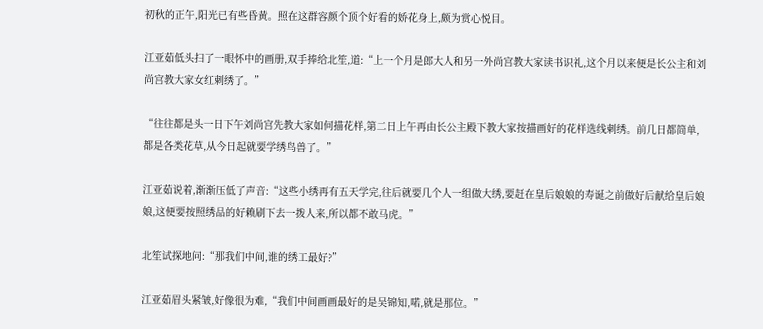初秋的正午,阳光已有些昏黄。照在这群容颜个顶个好看的娇花身上,颇为赏心悦目。

江亚茹低头扫了一眼怀中的画册,双手捧给北笙,道:“上一个月是郎大人和另一外尚宫教大家读书识礼,这个月以来便是长公主和刘尚宫教大家女红刺绣了。”

“往往都是头一日下午刘尚宫先教大家如何描花样,第二日上午再由长公主殿下教大家按描画好的花样选线刺绣。前几日都简单,都是各类花草,从今日起就要学绣鸟兽了。”

江亚茹说着,渐渐压低了声音:“这些小绣再有五天学完,往后就要几个人一组做大绣,要赶在皇后娘娘的寿诞之前做好后献给皇后娘娘,这便要按照绣品的好赖刷下去一拨人来,所以都不敢马虎。”

北笙试探地问:“那我们中间,谁的绣工最好?”

江亚茹眉头紧皱,好像很为难,“我们中间画画最好的是吴锦知,喏,就是那位。”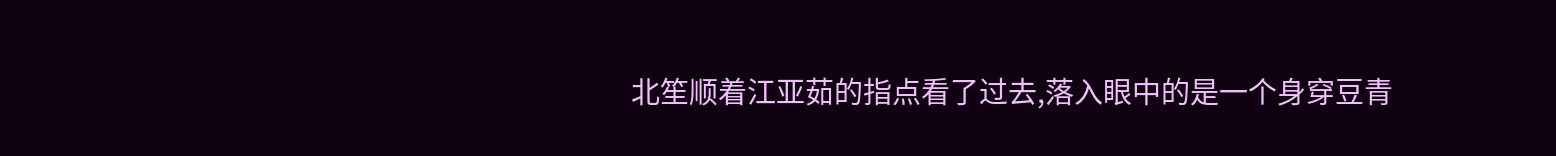北笙顺着江亚茹的指点看了过去,落入眼中的是一个身穿豆青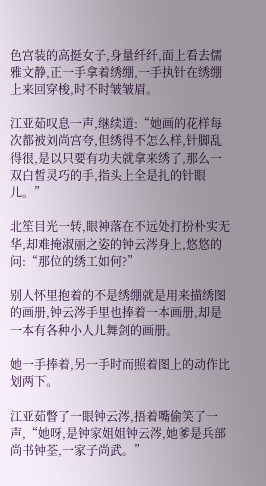色宫装的高挺女子,身量纤纤,面上看去儒雅文静,正一手拿着绣绷,一手执针在绣绷上来回穿梭,时不时皱皱眉。

江亚茹叹息一声,继续道:“她画的花样每次都被刘尚宫夸,但绣得不怎么样,针脚乱得很,是以只要有功夫就拿来绣了,那么一双白皙灵巧的手,指头上全是扎的针眼儿。”

北笙目光一转,眼神落在不远处打扮朴实无华,却难掩淑丽之姿的钟云涔身上,悠悠的问:“那位的绣工如何?”

别人怀里抱着的不是绣绷就是用来描绣图的画册,钟云涔手里也捧着一本画册,却是一本有各种小人儿舞剑的画册。

她一手捧着,另一手时而照着图上的动作比划两下。

江亚茹瞥了一眼钟云涔,捂着嘴偷笑了一声,“她呀,是钟家姐姐钟云涔,她爹是兵部尚书钟荃,一家子尚武。”